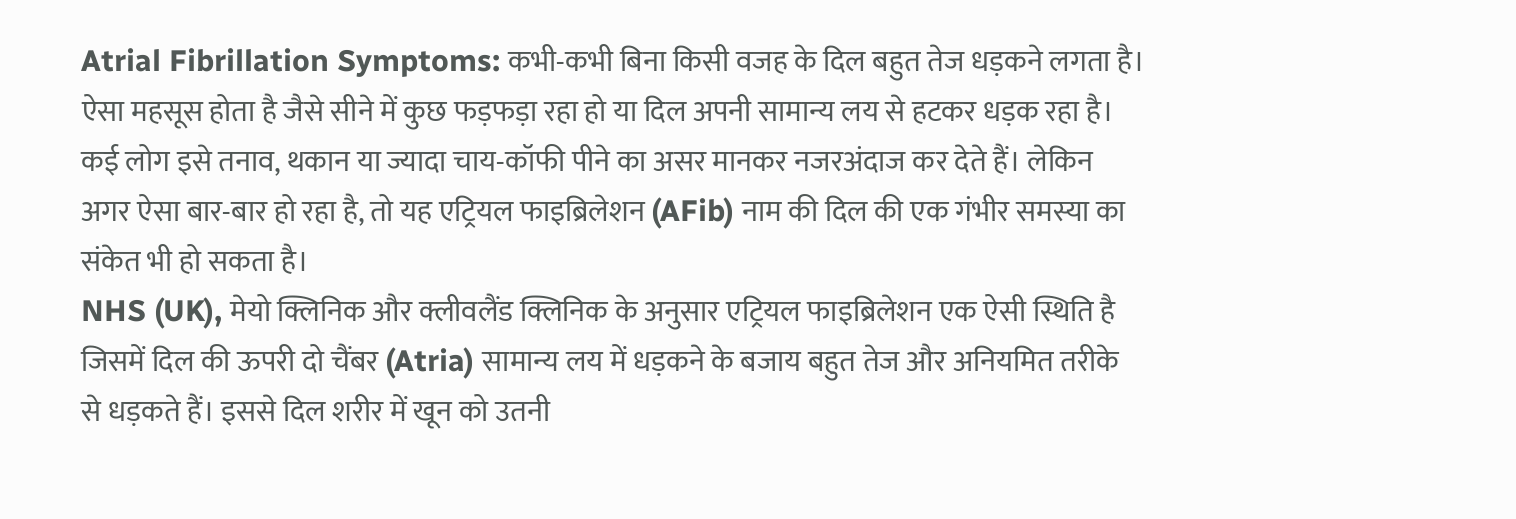Atrial Fibrillation Symptoms: कभी-कभी बिना किसी वजह के दिल बहुत तेज धड़कने लगता है। ऐसा महसूस होता है जैसे सीने में कुछ फड़फड़ा रहा हो या दिल अपनी सामान्य लय से हटकर धड़क रहा है। कई लोग इसे तनाव, थकान या ज्यादा चाय-कॉफी पीने का असर मानकर नजरअंदाज कर देते हैं। लेकिन अगर ऐसा बार-बार हो रहा है, तो यह एट्रियल फाइब्रिलेशन (AFib) नाम की दिल की एक गंभीर समस्या का संकेत भी हो सकता है।
NHS (UK), मेयो क्लिनिक और क्लीवलैंड क्लिनिक के अनुसार एट्रियल फाइब्रिलेशन एक ऐसी स्थिति है जिसमें दिल की ऊपरी दो चैंबर (Atria) सामान्य लय में धड़कने के बजाय बहुत तेज और अनियमित तरीके से धड़कते हैं। इससे दिल शरीर में खून को उतनी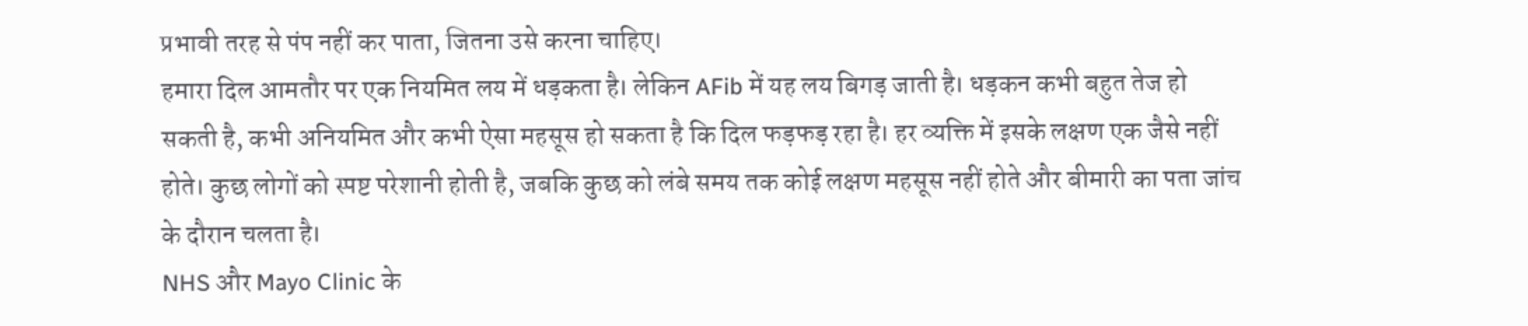प्रभावी तरह से पंप नहीं कर पाता, जितना उसे करना चाहिए।
हमारा दिल आमतौर पर एक नियमित लय में धड़कता है। लेकिन AFib में यह लय बिगड़ जाती है। धड़कन कभी बहुत तेज हो सकती है, कभी अनियमित और कभी ऐसा महसूस हो सकता है कि दिल फड़फड़ रहा है। हर व्यक्ति में इसके लक्षण एक जैसे नहीं होते। कुछ लोगों को स्पष्ट परेशानी होती है, जबकि कुछ को लंबे समय तक कोई लक्षण महसूस नहीं होते और बीमारी का पता जांच के दौरान चलता है।
NHS और Mayo Clinic के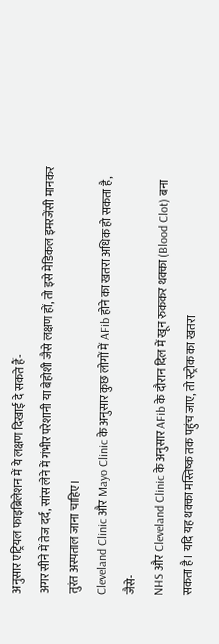अनुसार एट्रियल फाइब्रिलेशन में ये लक्षण दिखाई दे सकते हैं-
अगर सीने में तेज दर्द, सांस लेने में गंभीर परेशानी या बेहोशी जैसे लक्षण हों, तो इसे मेडिकल इमरजेंसी मानकर तुरंत अस्पताल जाना चाहिए।
Cleveland Clinic और Mayo Clinic के अनुसार कुछ लोगों में AFib होने का खतरा अधिक हो सकता है, जैसे-
NHS और Cleveland Clinic के अनुसार AFib के दौरान दिल में खून रुककर थक्का (Blood Clot) बना सकता है। यदि यह थक्का मस्तिष्क तक पहुंच जाए, तो स्ट्रोक का खतरा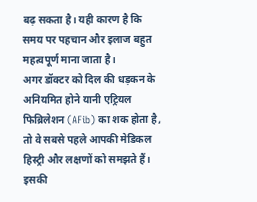बढ़ सकता है। यही कारण है कि समय पर पहचान और इलाज बहुत महत्वपूर्ण माना जाता है।
अगर डॉक्टर को दिल की धड़कन के अनियमित होने यानी एट्रियल फिब्रिलेशन (AFib) का शक होता है, तो वे सबसे पहले आपकी मेडिकल हिस्ट्री और लक्षणों को समझते हैं। इसकी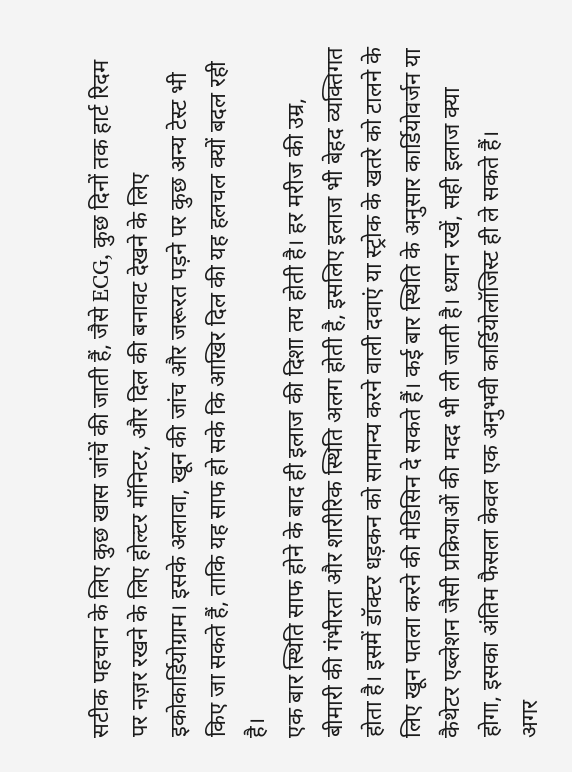सटीक पहचान के लिए कुछ खास जांचें की जाती हैं, जैसे ECG, कुछ दिनों तक हार्ट रिदम पर नज़र रखने के लिए होल्टर मॉनिटर, और दिल की बनावट देखने के लिए इकोकार्डियोग्राम। इसके अलावा, खून की जांच और जरूरत पड़ने पर कुछ अन्य टेस्ट भी किए जा सकते हैं, ताकि यह साफ हो सके कि आखिर दिल की यह हलचल क्यों बदल रही है।
एक बार स्थिति साफ होने के बाद ही इलाज की दिशा तय होती है। हर मरीज की उम्र, बीमारी की गंभीरता और शारीरिक स्थिति अलग होती है, इसलिए इलाज भी बेहद व्यक्तिगत होता है। इसमें डॉक्टर धड़कन को सामान्य करने वाली दवाएं या स्ट्रोक के खतरे को टालने के लिए खून पतला करने की मेडिसिन दे सकते हैं। कई बार स्थिति के अनुसार कार्डियोवर्जन या कैथेटर एब्लेशन जैसी प्रक्रियाओं की मदद भी ली जाती है। ध्यान रखें, सही इलाज क्या होगा, इसका अंतिम फैसला केवल एक अनुभवी कार्डियोलॉजिस्ट ही ले सकते हैं।
अगर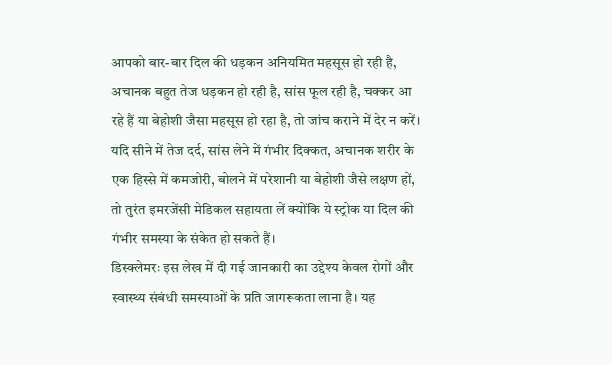आपको बार-बार दिल की धड़कन अनियमित महसूस हो रही है, अचानक बहुत तेज धड़कन हो रही है, सांस फूल रही है, चक्कर आ रहे हैं या बेहोशी जैसा महसूस हो रहा है, तो जांच कराने में देर न करें। यदि सीने में तेज दर्द, सांस लेने में गंभीर दिक्कत, अचानक शरीर के एक हिस्से में कमजोरी, बोलने में परेशानी या बेहोशी जैसे लक्षण हों, तो तुरंत इमरजेंसी मेडिकल सहायता लें क्योंकि ये स्ट्रोक या दिल की गंभीर समस्या के संकेत हो सकते हैं।
डिस्क्लेमरः इस लेख में दी गई जानकारी का उद्देश्य केवल रोगों और स्वास्थ्य संबंधी समस्याओं के प्रति जागरूकता लाना है। यह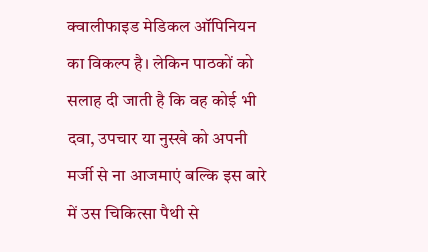क्वालीफाइड मेडिकल ऑपिनियन का विकल्प है। लेकिन पाठकों को सलाह दी जाती है कि वह कोई भी दवा, उपचार या नुस्खे को अपनी मर्जी से ना आजमाएं बल्कि इस बारे में उस चिकित्सा पैथी से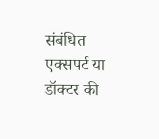संबंधित एक्सपर्ट या डॉक्टर की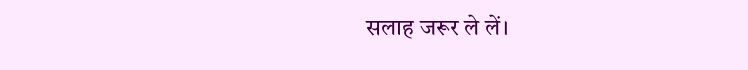सलाह जरूर ले लें।